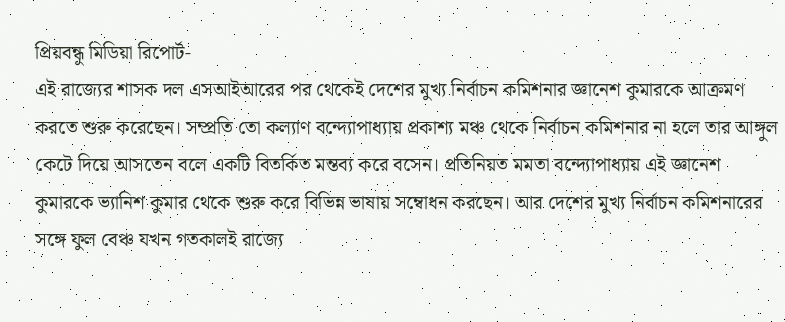প্রিয়বন্ধু মিডিয়া রিপোর্ট-
এই রাজ্যের শাসক দল এসআইআরের পর থেকেই দেশের মুখ্য নির্বাচন কমিশনার জ্ঞানেশ কুমারকে আক্রমণ করতে শুরু করেছেন। সম্প্রতি তো কল্যাণ বন্দ্যোপাধ্যায় প্রকাশ্য মঞ্চ থেকে নির্বাচন কমিশনার না হলে তার আঙ্গুল কেটে দিয়ে আসতেন বলে একটি বিতর্কিত মন্তব্য করে বসেন। প্রতিনিয়ত মমতা বন্দ্যোপাধ্যায় এই জ্ঞানেশ কুমারকে ভ্যানিশ কুমার থেকে শুরু করে বিভিন্ন ভাষায় সম্বোধন করছেন। আর দেশের মুখ্য নির্বাচন কমিশনারের সঙ্গে ফুল বেঞ্চ যখন গতকালই রাজ্যে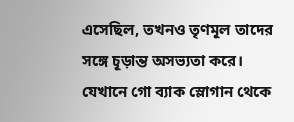এসেছিল, তখনও তৃণমূল তাদের সঙ্গে চূড়ান্ত অসভ্যতা করে। যেখানে গো ব্যাক স্লোগান থেকে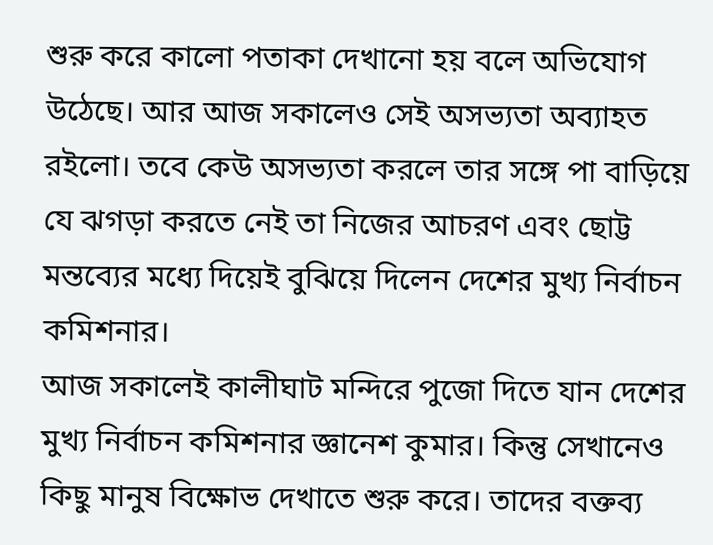শুরু করে কালো পতাকা দেখানো হয় বলে অভিযোগ উঠেছে। আর আজ সকালেও সেই অসভ্যতা অব্যাহত রইলো। তবে কেউ অসভ্যতা করলে তার সঙ্গে পা বাড়িয়ে যে ঝগড়া করতে নেই তা নিজের আচরণ এবং ছোট্ট মন্তব্যের মধ্যে দিয়েই বুঝিয়ে দিলেন দেশের মুখ্য নির্বাচন কমিশনার।
আজ সকালেই কালীঘাট মন্দিরে পুজো দিতে যান দেশের মুখ্য নির্বাচন কমিশনার জ্ঞানেশ কুমার। কিন্তু সেখানেও কিছু মানুষ বিক্ষোভ দেখাতে শুরু করে। তাদের বক্তব্য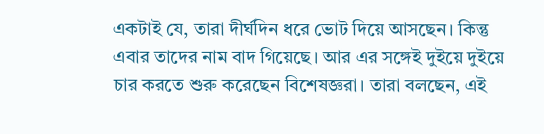একটাই যে, তারা দীর্ঘদিন ধরে ভোট দিয়ে আসছেন। কিন্তু এবার তাদের নাম বাদ গিয়েছে। আর এর সঙ্গেই দুইয়ে দুইয়ে চার করতে শুরু করেছেন বিশেষজ্ঞরা। তারা বলছেন, এই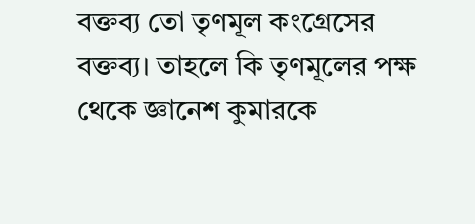বক্তব্য তো তৃণমূল কংগ্রেসের বক্তব্য। তাহলে কি তৃণমূলের পক্ষ থেকে জ্ঞানেশ কুমারকে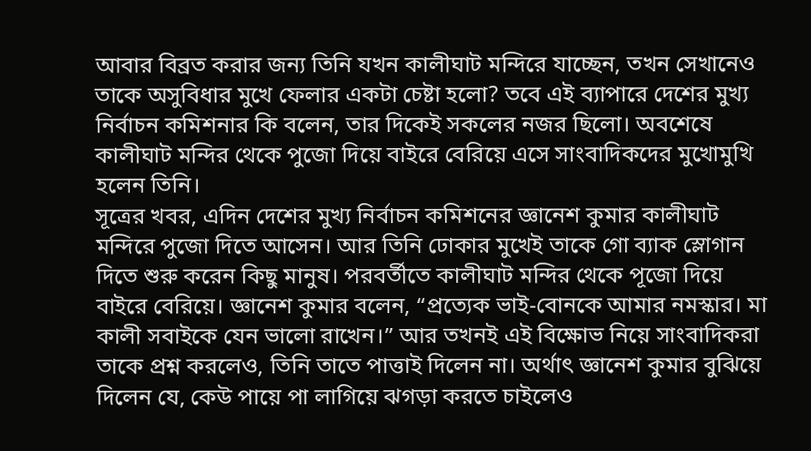আবার বিব্রত করার জন্য তিনি যখন কালীঘাট মন্দিরে যাচ্ছেন, তখন সেখানেও তাকে অসুবিধার মুখে ফেলার একটা চেষ্টা হলো? তবে এই ব্যাপারে দেশের মুখ্য নির্বাচন কমিশনার কি বলেন, তার দিকেই সকলের নজর ছিলো। অবশেষে কালীঘাট মন্দির থেকে পুজো দিয়ে বাইরে বেরিয়ে এসে সাংবাদিকদের মুখোমুখি হলেন তিনি।
সূত্রের খবর, এদিন দেশের মুখ্য নির্বাচন কমিশনের জ্ঞানেশ কুমার কালীঘাট মন্দিরে পুজো দিতে আসেন। আর তিনি ঢোকার মুখেই তাকে গো ব্যাক স্লোগান দিতে শুরু করেন কিছু মানুষ। পরবর্তীতে কালীঘাট মন্দির থেকে পূজো দিয়ে বাইরে বেরিয়ে। জ্ঞানেশ কুমার বলেন, “প্রত্যেক ভাই-বোনকে আমার নমস্কার। মা কালী সবাইকে যেন ভালো রাখেন।” আর তখনই এই বিক্ষোভ নিয়ে সাংবাদিকরা তাকে প্রশ্ন করলেও, তিনি তাতে পাত্তাই দিলেন না। অর্থাৎ জ্ঞানেশ কুমার বুঝিয়ে দিলেন যে, কেউ পায়ে পা লাগিয়ে ঝগড়া করতে চাইলেও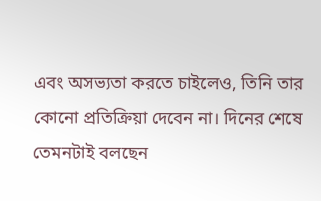এবং অসভ্যতা করতে চাইলেও, তিনি তার কোনো প্রতিক্রিয়া দেবেন না। দিনের শেষে তেমনটাই বলছেন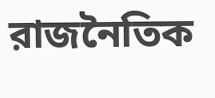রাজনৈতিক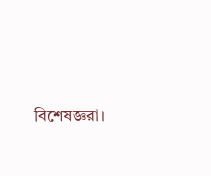বিশেষজ্ঞরা।